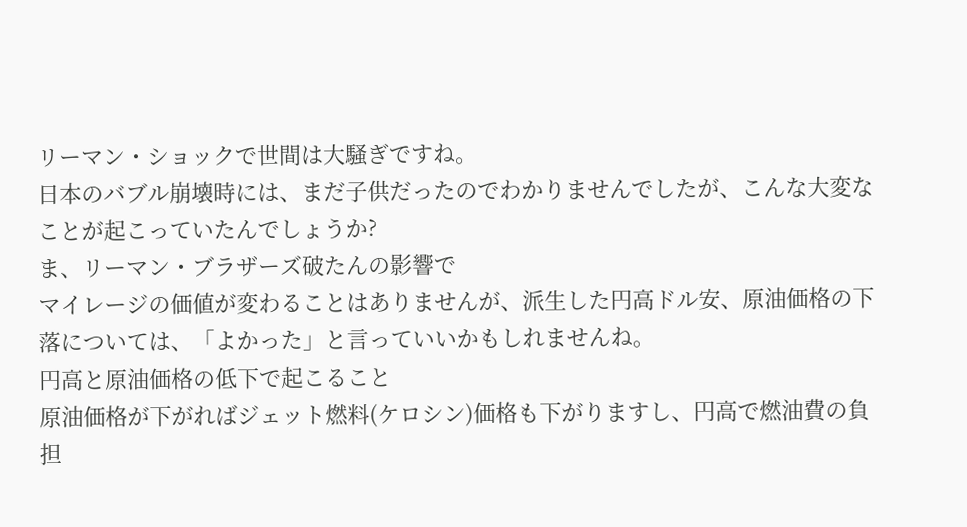リーマン・ショックで世間は大騒ぎですね。
日本のバブル崩壊時には、まだ子供だったのでわかりませんでしたが、こんな大変なことが起こっていたんでしょうか?
ま、リーマン・ブラザーズ破たんの影響で
マイレージの価値が変わることはありませんが、派生した円高ドル安、原油価格の下落については、「よかった」と言っていいかもしれませんね。
円高と原油価格の低下で起こること
原油価格が下がればジェット燃料(ケロシン)価格も下がりますし、円高で燃油費の負担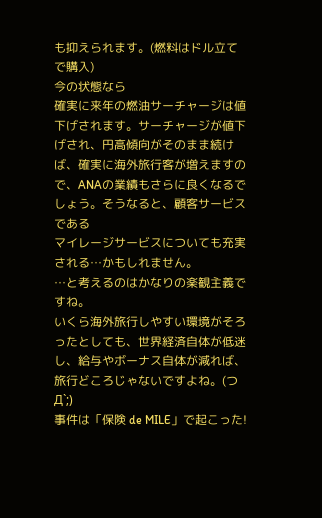も抑えられます。(燃料はドル立てで購入)
今の状態なら
確実に来年の燃油サーチャージは値下げされます。サーチャージが値下げされ、円高傾向がそのまま続けば、確実に海外旅行客が増えますので、ANAの業績もさらに良くなるでしょう。そうなると、顧客サービスである
マイレージサービスについても充実される…かもしれません。
…と考えるのはかなりの楽観主義ですね。
いくら海外旅行しやすい環境がそろったとしても、世界経済自体が低迷し、給与やボーナス自体が減れば、旅行どころじゃないですよね。(つД`;)
事件は「保険 de MILE」で起こった!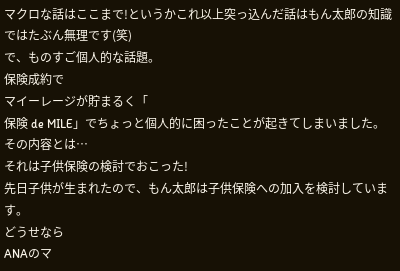マクロな話はここまで!というかこれ以上突っ込んだ話はもん太郎の知識ではたぶん無理です(笑)
で、ものすご個人的な話題。
保険成約で
マイーレージが貯まるく「
保険 de MILE」でちょっと個人的に困ったことが起きてしまいました。
その内容とは…
それは子供保険の検討でおこった!
先日子供が生まれたので、もん太郎は子供保険への加入を検討しています。
どうせなら
ANAのマ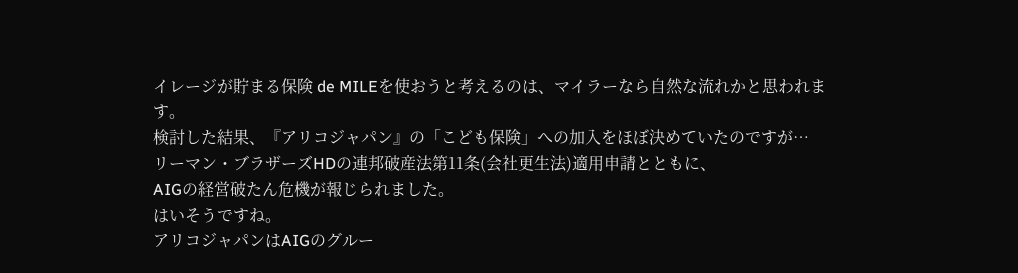イレージが貯まる保険 de MILEを使おうと考えるのは、マイラーなら自然な流れかと思われます。
検討した結果、『アリコジャパン』の「こども保険」への加入をほぼ決めていたのですが…
リーマン・ブラザーズHDの連邦破産法第11条(会社更生法)適用申請とともに、
AIGの経営破たん危機が報じられました。
はいそうですね。
アリコジャパンはAIGのグルー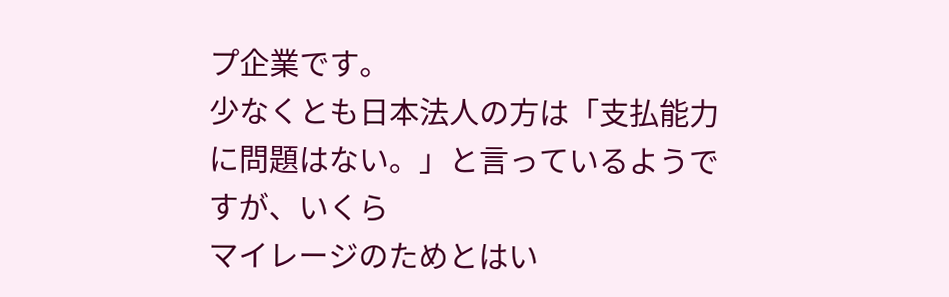プ企業です。
少なくとも日本法人の方は「支払能力に問題はない。」と言っているようですが、いくら
マイレージのためとはい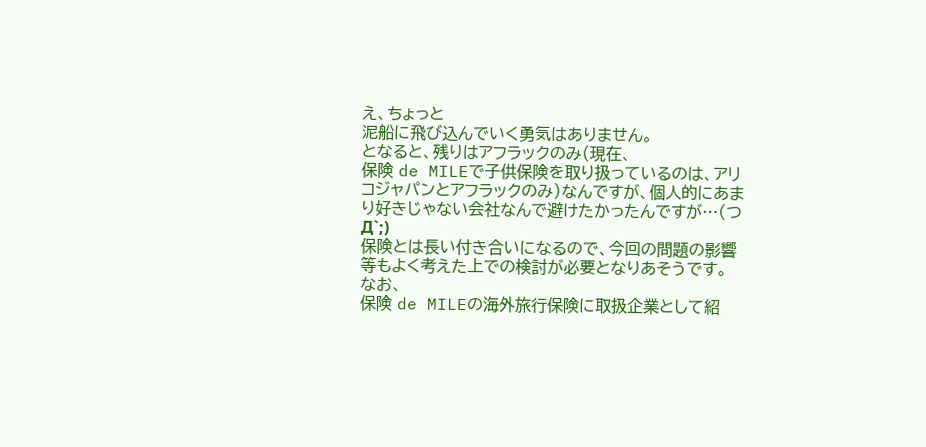え、ちょっと
泥船に飛び込んでいく勇気はありません。
となると、残りはアフラックのみ(現在、
保険 de MILEで子供保険を取り扱っているのは、アリコジャパンとアフラックのみ)なんですが、個人的にあまり好きじゃない会社なんで避けたかったんですが…(つД`;)
保険とは長い付き合いになるので、今回の問題の影響等もよく考えた上での検討が必要となりあそうです。
なお、
保険 de MILEの海外旅行保険に取扱企業として紹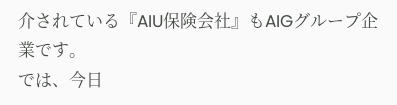介されている『AIU保険会社』もAIGグループ企業です。
では、今日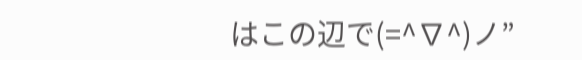はこの辺で(=^∇^)ノ”